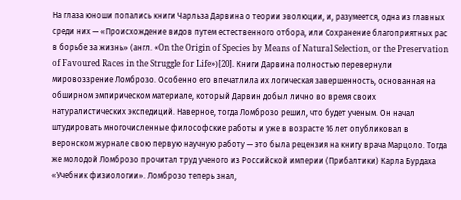На глаза юноши попались книги Чарльза Дарвина о теории эволюции, и, разумеется, одна из главных среди них — «Происхождение видов путем естественного отбора, или Сохранение благоприятных рас в борьбе за жизнь» (англ. «On the Origin of Species by Means of Natural Selection, or the Preservation of Favoured Races in the Struggle for Life»)[20]. Книги Дарвина полностью перевернули мировоззрение Ломброзо. Особенно его впечатлила их логическая завершенность, основанная на обширном эмпирическом материале, который Дарвин добыл лично во время своих натуралистических экспедиций. Наверное, тогда Ломброзо решил, что будет ученым. Он начал штудировать многочисленные философские работы и уже в возрасте 16 лет опубликовал в веронском журнале свою первую научную работу — это была рецензия на книгу врача Марцоло. Тогда же молодой Ломброзо прочитал труд ученого из Российской империи (Прибалтики) Карла Бурдаха «Учебник физиологии». Ломброзо теперь знал,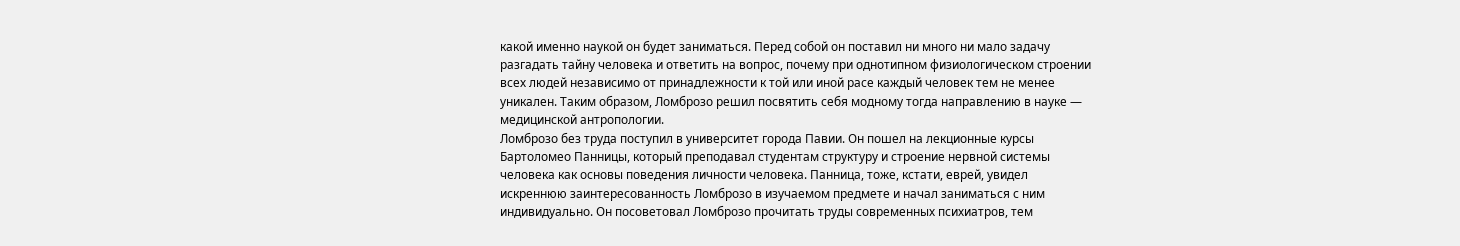какой именно наукой он будет заниматься. Перед собой он поставил ни много ни мало задачу разгадать тайну человека и ответить на вопрос, почему при однотипном физиологическом строении всех людей независимо от принадлежности к той или иной расе каждый человек тем не менее уникален. Таким образом, Ломброзо решил посвятить себя модному тогда направлению в науке — медицинской антропологии.
Ломброзо без труда поступил в университет города Павии. Он пошел на лекционные курсы Бартоломео Панницы, который преподавал студентам структуру и строение нервной системы человека как основы поведения личности человека. Панница, тоже, кстати, еврей, увидел искреннюю заинтересованность Ломброзо в изучаемом предмете и начал заниматься с ним индивидуально. Он посоветовал Ломброзо прочитать труды современных психиатров, тем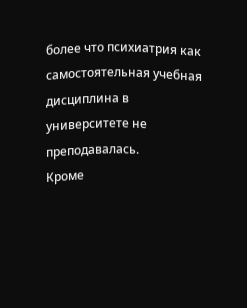более что психиатрия как самостоятельная учебная дисциплина в университете не преподавалась.
Кроме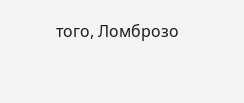того, Ломброзо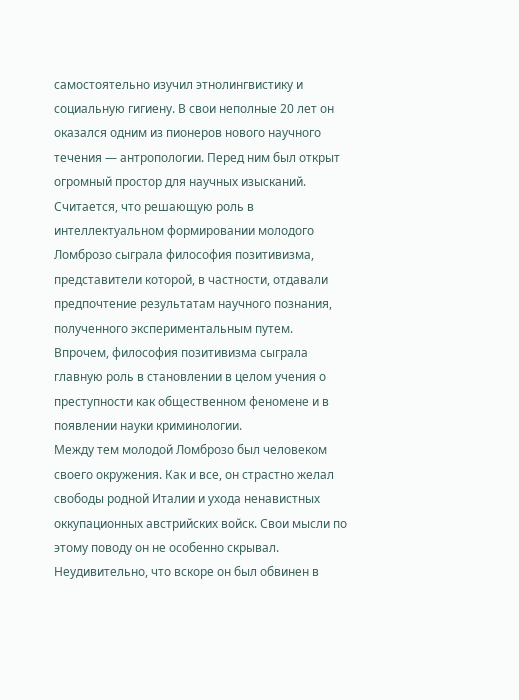самостоятельно изучил этнолингвистику и социальную гигиену. В свои неполные 20 лет он оказался одним из пионеров нового научного течения — антропологии. Перед ним был открыт огромный простор для научных изысканий. Считается, что решающую роль в интеллектуальном формировании молодого Ломброзо сыграла философия позитивизма, представители которой, в частности, отдавали предпочтение результатам научного познания, полученного экспериментальным путем. Впрочем, философия позитивизма сыграла главную роль в становлении в целом учения о преступности как общественном феномене и в появлении науки криминологии.
Между тем молодой Ломброзо был человеком своего окружения. Как и все, он страстно желал свободы родной Италии и ухода ненавистных оккупационных австрийских войск. Свои мысли по этому поводу он не особенно скрывал. Неудивительно, что вскоре он был обвинен в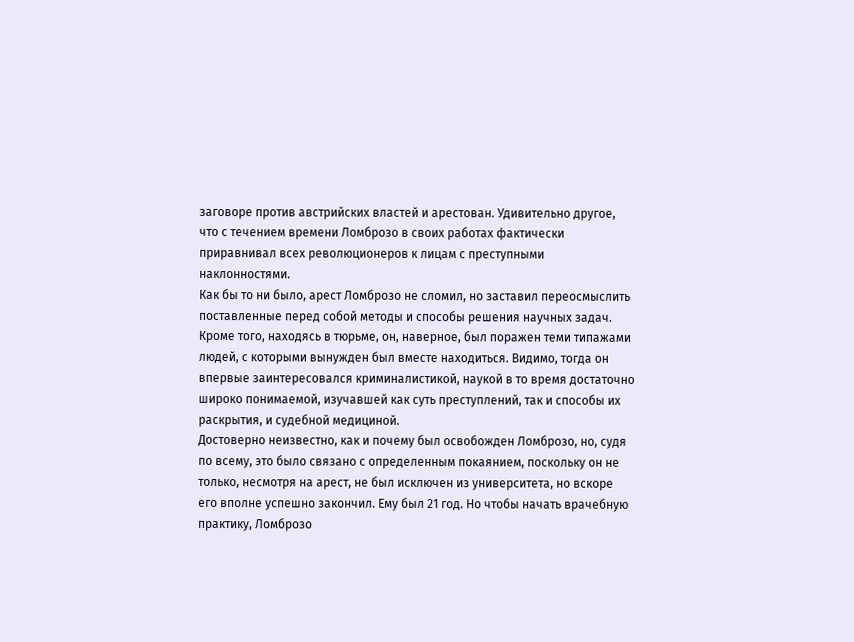заговоре против австрийских властей и арестован. Удивительно другое, что с течением времени Ломброзо в своих работах фактически приравнивал всех революционеров к лицам с преступными наклонностями.
Как бы то ни было, арест Ломброзо не сломил, но заставил переосмыслить поставленные перед собой методы и способы решения научных задач. Кроме того, находясь в тюрьме, он, наверное, был поражен теми типажами людей, с которыми вынужден был вместе находиться. Видимо, тогда он впервые заинтересовался криминалистикой, наукой в то время достаточно широко понимаемой, изучавшей как суть преступлений, так и способы их раскрытия, и судебной медициной.
Достоверно неизвестно, как и почему был освобожден Ломброзо, но, судя по всему, это было связано с определенным покаянием, поскольку он не только, несмотря на арест, не был исключен из университета, но вскоре его вполне успешно закончил. Ему был 21 год. Но чтобы начать врачебную практику, Ломброзо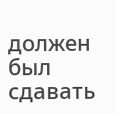должен был сдавать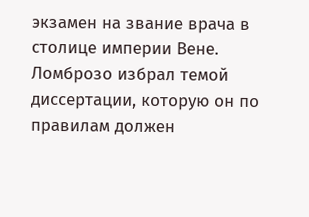экзамен на звание врача в столице империи Вене. Ломброзо избрал темой диссертации, которую он по правилам должен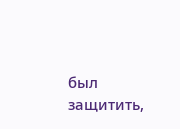был защитить,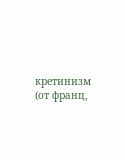кретинизм (от франц,